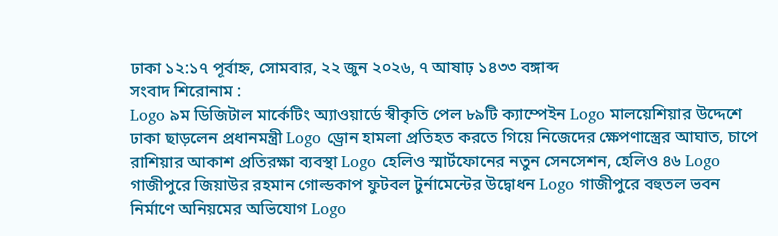ঢাকা ১২:১৭ পূর্বাহ্ন, সোমবার, ২২ জুন ২০২৬, ৭ আষাঢ় ১৪৩৩ বঙ্গাব্দ
সংবাদ শিরোনাম :
Logo ৯ম ডিজিটাল মার্কেটিং অ্যাওয়ার্ডে স্বীকৃতি পেল ৮৯টি ক্যাম্পেইন Logo মালয়েশিয়ার উদ্দেশে ঢাকা ছাড়লেন প্রধানমন্ত্রী Logo ড্রোন হামলা প্রতিহত করতে গিয়ে নিজেদের ক্ষেপণাস্ত্রের আঘাত, চাপে রাশিয়ার আকাশ প্রতিরক্ষা ব্যবস্থা Logo হেলিও স্মার্টফোনের নতুন সেনসেশন, হেলিও ৪৬ Logo গাজীপুরে জিয়াউর রহমান গোল্ডকাপ ফুটবল টুর্নামেন্টের উদ্বোধন Logo গাজীপুরে বহুতল ভবন নির্মাণে অনিয়মের অভিযোগ Logo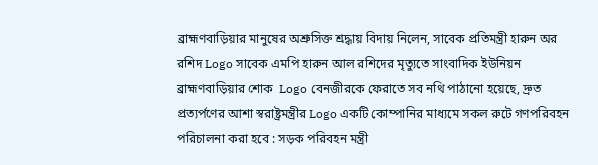ব্রাহ্মণবাড়িয়ার মানুষের অশ্রুসিক্ত শ্রদ্ধায় বিদায় নিলেন, সাবেক প্রতিমন্ত্রী হারুন অর রশিদ Logo সাবেক এমপি হারুন আল রশিদের মৃত্যুতে সাংবাদিক ইউনিয়ন ব্রাহ্মণবাড়িয়ার শোক  Logo বেনজীরকে ফেরাতে সব নথি পাঠানো হয়েছে, দ্রুত প্রত্যর্পণের আশা স্বরাষ্ট্রমন্ত্রীর Logo একটি কোম্পানির মাধ্যমে সকল রুটে গণপরিবহন পরিচালনা করা হবে : সড়ক পরিবহন মন্ত্রী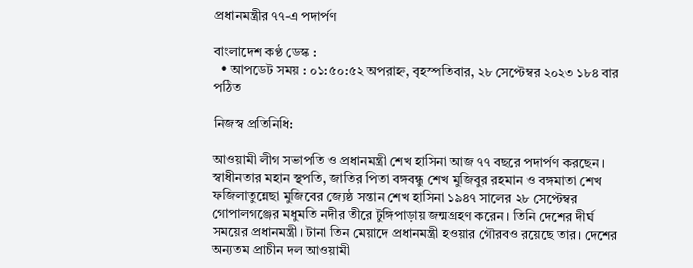প্রধানমন্ত্রীর ৭৭-এ পদার্পণ

বাংলাদেশ কণ্ঠ ডেস্ক :
  • আপডেট সময় : ০১:৫০:৫২ অপরাহ্ন, বৃহস্পতিবার, ২৮ সেপ্টেম্বর ২০২৩ ১৮৪ বার পঠিত

নিজস্ব প্রতিনিধি:

আওয়ামী লীগ সভাপতি ও প্রধানমন্ত্রী শেখ হাসিনা আজ ৭৭ বছরে পদার্পণ করছেন। স্বাধীনতার মহান স্থপতি, জাতির পিতা বঙ্গবন্ধু শেখ মুজিবুর রহমান ও বঙ্গমাতা শেখ ফজিলাতুন্নেছা মুজিবের জ্যেষ্ঠ সন্তান শেখ হাসিনা ১৯৪৭ সালের ২৮ সেপ্টেম্বর গোপালগঞ্জের মধুমতি নদীর তীরে টুঙ্গিপাড়ায় জন্মগ্রহণ করেন। তিনি দেশের দীর্ঘ সময়ের প্রধানমন্ত্রী। টানা তিন মেয়াদে প্রধানমন্ত্রী হওয়ার গৌরবও রয়েছে তার। দেশের অন্যতম প্রাচীন দল আওয়ামী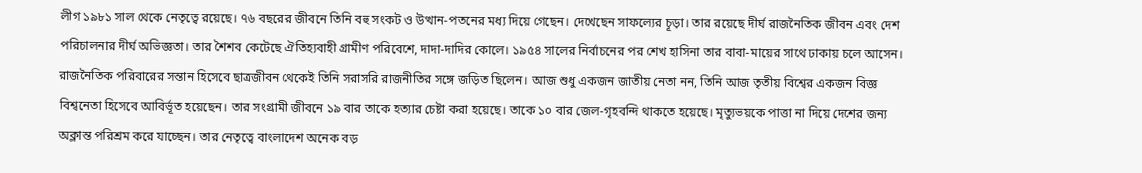লীগ ১৯৮১ সাল থেকে নেতৃত্বে রয়েছে। ৭৬ বছরের জীবনে তিনি বহু সংকট ও উত্থান-পতনের মধ্য দিয়ে গেছেন। দেখেছেন সাফল্যের চূড়া। তার রয়েছে দীর্ঘ রাজনৈতিক জীবন এবং দেশ পরিচালনার দীর্ঘ অভিজ্ঞতা। তার শৈশব কেটেছে ঐতিহ্যবাহী গ্রামীণ পরিবেশে, দাদা-দাদির কোলে। ১৯৫৪ সালের নির্বাচনের পর শেখ হাসিনা তার বাবা-মায়ের সাথে ঢাকায় চলে আসেন। রাজনৈতিক পরিবারের সন্তান হিসেবে ছাত্রজীবন থেকেই তিনি সরাসরি রাজনীতির সঙ্গে জড়িত ছিলেন। আজ শুধু একজন জাতীয় নেতা নন, তিনি আজ তৃতীয় বিশ্বের একজন বিজ্ঞ বিশ্বনেতা হিসেবে আবির্ভূত হয়েছেন। তার সংগ্রামী জীবনে ১৯ বার তাকে হত্যার চেষ্টা করা হয়েছে। তাকে ১০ বার জেল-গৃহবন্দি থাকতে হয়েছে। মৃত্যুভয়কে পাত্তা না দিয়ে দেশের জন্য অক্লান্ত পরিশ্রম করে যাচ্ছেন। তার নেতৃত্বে বাংলাদেশ অনেক বড়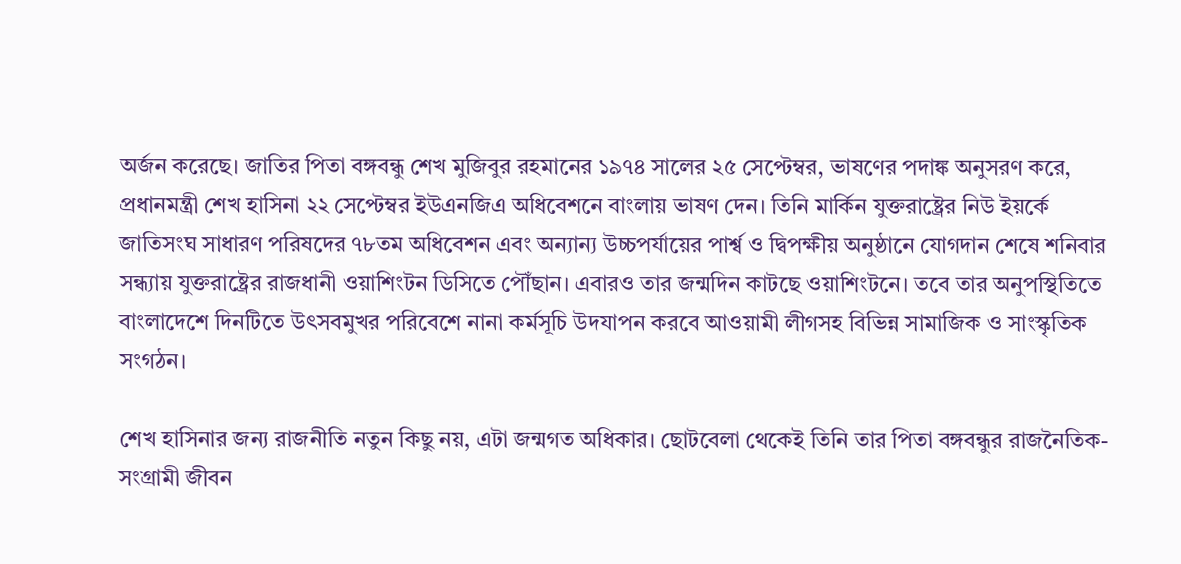অর্জন করেছে। জাতির পিতা বঙ্গবন্ধু শেখ মুজিবুর রহমানের ১৯৭৪ সালের ২৫ সেপ্টেম্বর, ভাষণের পদাঙ্ক অনুসরণ করে, প্রধানমন্ত্রী শেখ হাসিনা ২২ সেপ্টেম্বর ইউএনজিএ অধিবেশনে বাংলায় ভাষণ দেন। তিনি মার্কিন যুক্তরাষ্ট্রের নিউ ইয়র্কে জাতিসংঘ সাধারণ পরিষদের ৭৮তম অধিবেশন এবং অন্যান্য উচ্চপর্যায়ের পার্শ্ব ও দ্বিপক্ষীয় অনুষ্ঠানে যোগদান শেষে শনিবার সন্ধ্যায় যুক্তরাষ্ট্রের রাজধানী ওয়াশিংটন ডিসিতে পৌঁছান। এবারও তার জন্মদিন কাটছে ওয়াশিংটনে। তবে তার অনুপস্থিতিতে বাংলাদেশে দিনটিতে উৎসবমুখর পরিবেশে নানা কর্মসূচি উদযাপন করবে আওয়ামী লীগসহ বিভিন্ন সামাজিক ও সাংস্কৃতিক সংগঠন।

শেখ হাসিনার জন্য রাজনীতি নতুন কিছু নয়, এটা জন্মগত অধিকার। ছোটবেলা থেকেই তিনি তার পিতা বঙ্গবন্ধুর রাজনৈতিক-সংগ্রামী জীবন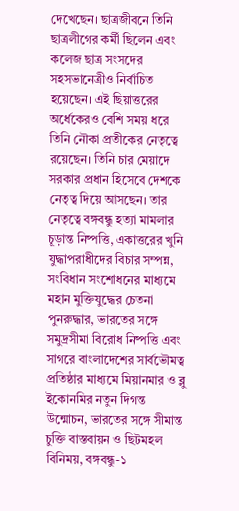দেখেছেন। ছাত্রজীবনে তিনি ছাত্রলীগের কর্মী ছিলেন এবং কলেজ ছাত্র সংসদের সহসভানেত্রীও নির্বাচিত হয়েছেন। এই ছিয়াত্তরের অর্ধেকেরও বেশি সময় ধরে তিনি নৌকা প্রতীকের নেতৃত্বে রয়েছেন। তিনি চার মেয়াদে সরকার প্রধান হিসেবে দেশকে নেতৃত্ব দিয়ে আসছেন। তার নেতৃত্বে বঙ্গবন্ধু হত্যা মামলার চূড়ান্ত নিষ্পত্তি, একাত্তরের খুনি যুদ্ধাপরাধীদের বিচার সম্পন্ন, সংবিধান সংশোধনের মাধ্যমে মহান মুক্তিযুদ্ধের চেতনা পুনরুদ্ধার, ভারতের সঙ্গে সমুদ্রসীমা বিরোধ নিষ্পত্তি এবং সাগরে বাংলাদেশের সার্বভৌমত্ব প্রতিষ্ঠার মাধ্যমে মিয়ানমার ও ব্লু ইকোনমির নতুন দিগন্ত উন্মোচন, ভারতের সঙ্গে সীমান্ত চুক্তি বাস্তবায়ন ও ছিটমহল বিনিময়, বঙ্গবন্ধু-১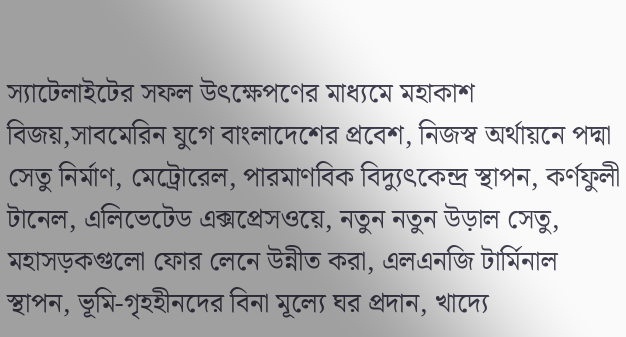স্যাটেলাইটের সফল উৎক্ষেপণের মাধ্যমে মহাকাশ বিজয়,সাবমেরিন যুগে বাংলাদেশের প্রবেশ, নিজস্ব অর্থায়নে পদ্মা সেতু নির্মাণ, মেট্রোরেল, পারমাণবিক বিদ্যুৎকেন্দ্র স্থাপন, কর্ণফুলী টানেল, এলিভেটেড এক্সপ্রেসওয়ে, নতুন নতুন উড়াল সেতু, মহাসড়কগুলো ফোর লেনে উন্নীত করা, এলএনজি টার্মিনাল স্থাপন, ভূমি-গৃহহীনদের বিনা মূল্যে ঘর প্রদান, খাদ্যে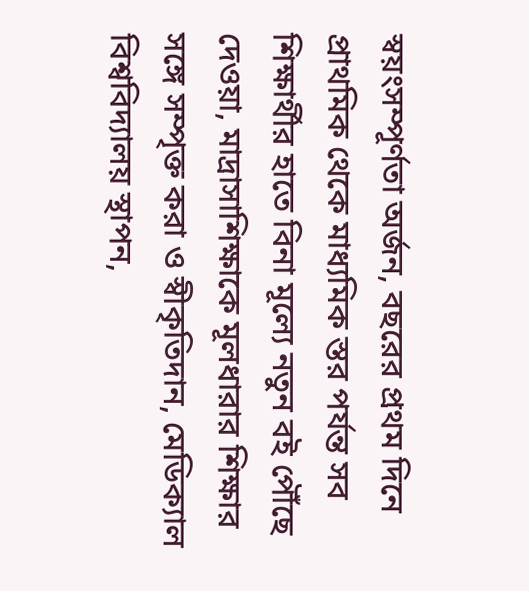স্বয়ংসম্পূর্ণতা অর্জন, বছরের প্রথম দিনে প্রাথমিক থেকে মাধ্যমিক স্তর পর্যন্ত সব শিক্ষার্থীর হাতে বিনা মূল্যে নতুন বই পৌঁছে দেওয়া, মাদ্রাসাশিক্ষাকে মূলধারার শিক্ষার সঙ্গে সম্পৃক্ত করা ও স্বীকৃতিদান, মেডিক্যাল বিশ্ববিদ্যালয় স্থাপন,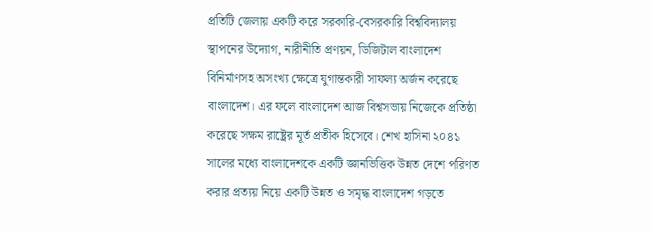প্রতিটি জেলায় একটি করে সরকারি-বেসরকারি বিশ্ববিদ্যালয় স্থাপনের উদ্যোগ, নারীনীতি প্রণয়ন, ডিজিটাল বাংলাদেশ বিনির্মাণসহ অসংখ্য ক্ষেত্রে যুগান্তকারী সাফল্য অর্জন করেছে বাংলাদেশ। এর ফলে বাংলাদেশ আজ বিশ্বসভায় নিজেকে প্রতিষ্ঠা করেছে সক্ষম রাষ্ট্রের মূর্ত প্রতীক হিসেবে। শেখ হাসিনা ২০৪১ সালের মধ্যে বাংলাদেশকে একটি জ্ঞানভিত্তিক উন্নত দেশে পরিণত করার প্রত্যয় নিয়ে একটি উন্নত ও সমৃদ্ধ বাংলাদেশ গড়তে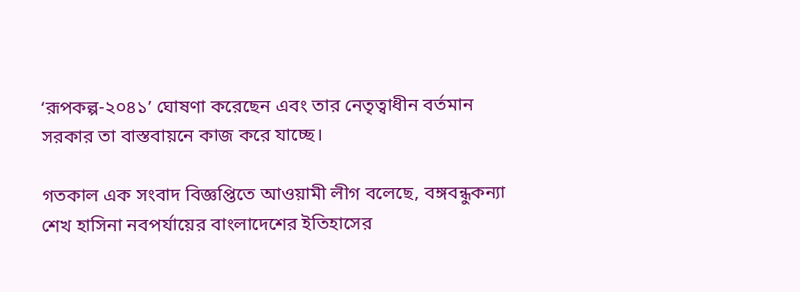‘রূপকল্প-২০৪১’ ঘোষণা করেছেন এবং তার নেতৃত্বাধীন বর্তমান সরকার তা বাস্তবায়নে কাজ করে যাচ্ছে।

গতকাল এক সংবাদ বিজ্ঞপ্তিতে আওয়ামী লীগ বলেছে, বঙ্গবন্ধুকন্যা শেখ হাসিনা নবপর্যায়ের বাংলাদেশের ইতিহাসের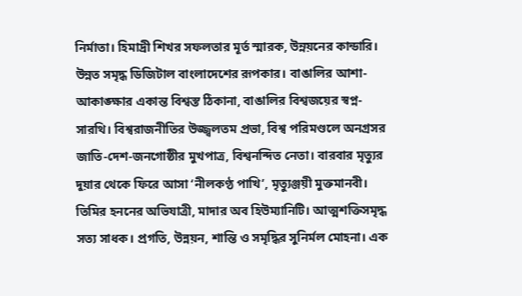নির্মাতা। হিমাদ্রী শিখর সফলতার মূর্ত স্মারক, উন্নয়নের কান্ডারি। উন্নত সমৃদ্ধ ডিজিটাল বাংলাদেশের রূপকার। বাঙালির আশা-আকাঙ্ক্ষার একান্ত বিশ্বস্ত ঠিকানা, বাঙালির বিশ্বজয়ের স্বপ্ন-সারথি। বিশ্বরাজনীতির উজ্জ্বলতম প্রভা, বিশ্ব পরিমণ্ডলে অনগ্রসর জাতি-দেশ-জনগোষ্ঠীর মুখপাত্র, বিশ্বনন্দিত নেতা। বারবার মৃত্যুর দুয়ার থেকে ফিরে আসা ‘নীলকণ্ঠ পাখি’, মৃত্যুঞ্জয়ী মুক্তমানবী। তিমির হননের অভিযাত্রী, মাদার অব হিউম্যানিটি। আত্মশক্তিসমৃদ্ধ সত্য সাধক। প্রগতি, উন্নয়ন, শান্তি ও সমৃদ্ধির সুনির্মল মোহনা। এক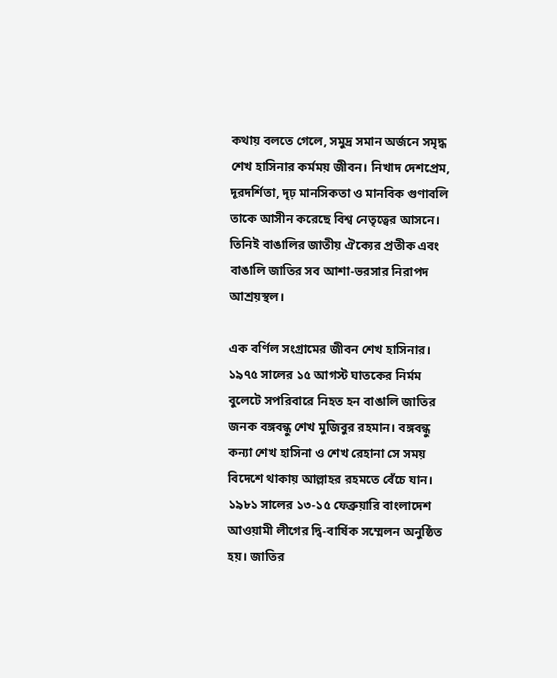কথায় বলতে গেলে, সমুদ্র সমান অর্জনে সমৃদ্ধ শেখ হাসিনার কর্মময় জীবন। নিখাদ দেশপ্রেম, দূরদর্শিতা, দৃঢ় মানসিকতা ও মানবিক গুণাবলি তাকে আসীন করেছে বিশ্ব নেতৃত্বের আসনে। তিনিই বাঙালির জাতীয় ঐক্যের প্রতীক এবং বাঙালি জাতির সব আশা-ভরসার নিরাপদ আশ্রয়স্থল।

এক বর্ণিল সংগ্রামের জীবন শেখ হাসিনার। ১৯৭৫ সালের ১৫ আগস্ট ঘাতকের নির্মম বুলেটে সপরিবারে নিহত হন বাঙালি জাতির জনক বঙ্গবন্ধু শেখ মুজিবুর রহমান। বঙ্গবন্ধু কন্যা শেখ হাসিনা ও শেখ রেহানা সে সময় বিদেশে থাকায় আল্লাহর রহমতে বেঁচে যান। ১৯৮১ সালের ১৩-১৫ ফেব্রুয়ারি বাংলাদেশ আওয়ামী লীগের দ্বি-বার্ষিক সম্মেলন অনুষ্ঠিত হয়। জাতির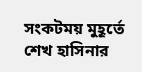সংকটময় মুহূর্তে শেখ হাসিনার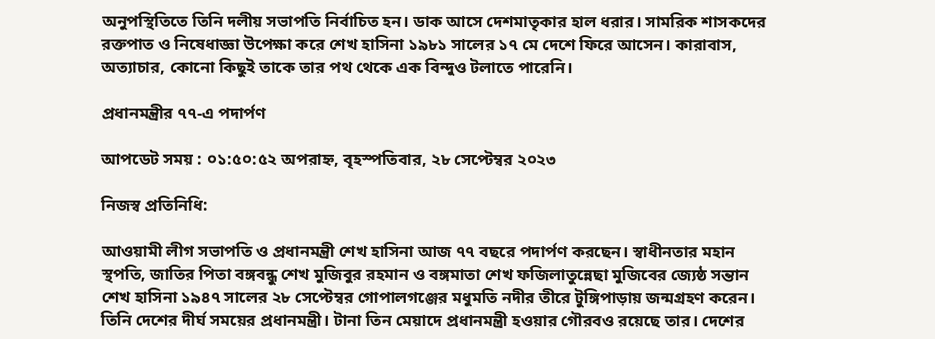অনুপস্থিতিতে তিনি দলীয় সভাপতি নির্বাচিত হন। ডাক আসে দেশমাতৃকার হাল ধরার। সামরিক শাসকদের রক্তপাত ও নিষেধাজ্ঞা উপেক্ষা করে শেখ হাসিনা ১৯৮১ সালের ১৭ মে দেশে ফিরে আসেন। কারাবাস, অত্যাচার, কোনো কিছুই তাকে তার পথ থেকে এক বিন্দুও টলাতে পারেনি।

প্রধানমন্ত্রীর ৭৭-এ পদার্পণ

আপডেট সময় : ০১:৫০:৫২ অপরাহ্ন, বৃহস্পতিবার, ২৮ সেপ্টেম্বর ২০২৩

নিজস্ব প্রতিনিধি:

আওয়ামী লীগ সভাপতি ও প্রধানমন্ত্রী শেখ হাসিনা আজ ৭৭ বছরে পদার্পণ করছেন। স্বাধীনতার মহান স্থপতি, জাতির পিতা বঙ্গবন্ধু শেখ মুজিবুর রহমান ও বঙ্গমাতা শেখ ফজিলাতুন্নেছা মুজিবের জ্যেষ্ঠ সন্তান শেখ হাসিনা ১৯৪৭ সালের ২৮ সেপ্টেম্বর গোপালগঞ্জের মধুমতি নদীর তীরে টুঙ্গিপাড়ায় জন্মগ্রহণ করেন। তিনি দেশের দীর্ঘ সময়ের প্রধানমন্ত্রী। টানা তিন মেয়াদে প্রধানমন্ত্রী হওয়ার গৌরবও রয়েছে তার। দেশের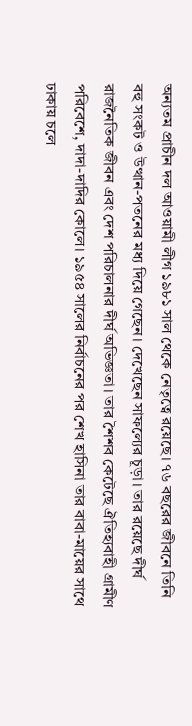অন্যতম প্রাচীন দল আওয়ামী লীগ ১৯৮১ সাল থেকে নেতৃত্বে রয়েছে। ৭৬ বছরের জীবনে তিনি বহু সংকট ও উত্থান-পতনের মধ্য দিয়ে গেছেন। দেখেছেন সাফল্যের চূড়া। তার রয়েছে দীর্ঘ রাজনৈতিক জীবন এবং দেশ পরিচালনার দীর্ঘ অভিজ্ঞতা। তার শৈশব কেটেছে ঐতিহ্যবাহী গ্রামীণ পরিবেশে, দাদা-দাদির কোলে। ১৯৫৪ সালের নির্বাচনের পর শেখ হাসিনা তার বাবা-মায়ের সাথে ঢাকায় চলে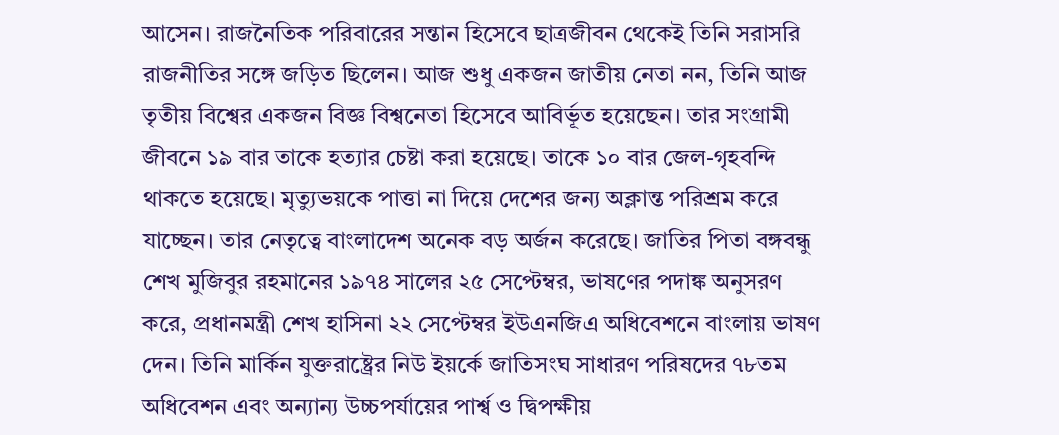আসেন। রাজনৈতিক পরিবারের সন্তান হিসেবে ছাত্রজীবন থেকেই তিনি সরাসরি রাজনীতির সঙ্গে জড়িত ছিলেন। আজ শুধু একজন জাতীয় নেতা নন, তিনি আজ তৃতীয় বিশ্বের একজন বিজ্ঞ বিশ্বনেতা হিসেবে আবির্ভূত হয়েছেন। তার সংগ্রামী জীবনে ১৯ বার তাকে হত্যার চেষ্টা করা হয়েছে। তাকে ১০ বার জেল-গৃহবন্দি থাকতে হয়েছে। মৃত্যুভয়কে পাত্তা না দিয়ে দেশের জন্য অক্লান্ত পরিশ্রম করে যাচ্ছেন। তার নেতৃত্বে বাংলাদেশ অনেক বড় অর্জন করেছে। জাতির পিতা বঙ্গবন্ধু শেখ মুজিবুর রহমানের ১৯৭৪ সালের ২৫ সেপ্টেম্বর, ভাষণের পদাঙ্ক অনুসরণ করে, প্রধানমন্ত্রী শেখ হাসিনা ২২ সেপ্টেম্বর ইউএনজিএ অধিবেশনে বাংলায় ভাষণ দেন। তিনি মার্কিন যুক্তরাষ্ট্রের নিউ ইয়র্কে জাতিসংঘ সাধারণ পরিষদের ৭৮তম অধিবেশন এবং অন্যান্য উচ্চপর্যায়ের পার্শ্ব ও দ্বিপক্ষীয়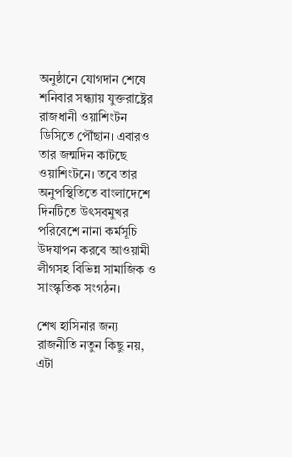অনুষ্ঠানে যোগদান শেষে শনিবার সন্ধ্যায় যুক্তরাষ্ট্রের রাজধানী ওয়াশিংটন ডিসিতে পৌঁছান। এবারও তার জন্মদিন কাটছে ওয়াশিংটনে। তবে তার অনুপস্থিতিতে বাংলাদেশে দিনটিতে উৎসবমুখর পরিবেশে নানা কর্মসূচি উদযাপন করবে আওয়ামী লীগসহ বিভিন্ন সামাজিক ও সাংস্কৃতিক সংগঠন।

শেখ হাসিনার জন্য রাজনীতি নতুন কিছু নয়, এটা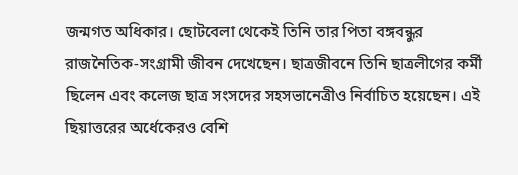জন্মগত অধিকার। ছোটবেলা থেকেই তিনি তার পিতা বঙ্গবন্ধুর রাজনৈতিক-সংগ্রামী জীবন দেখেছেন। ছাত্রজীবনে তিনি ছাত্রলীগের কর্মী ছিলেন এবং কলেজ ছাত্র সংসদের সহসভানেত্রীও নির্বাচিত হয়েছেন। এই ছিয়াত্তরের অর্ধেকেরও বেশি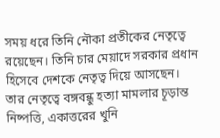সময় ধরে তিনি নৌকা প্রতীকের নেতৃত্বে রয়েছেন। তিনি চার মেয়াদে সরকার প্রধান হিসেবে দেশকে নেতৃত্ব দিয়ে আসছেন। তার নেতৃত্বে বঙ্গবন্ধু হত্যা মামলার চূড়ান্ত নিষ্পত্তি, একাত্তরের খুনি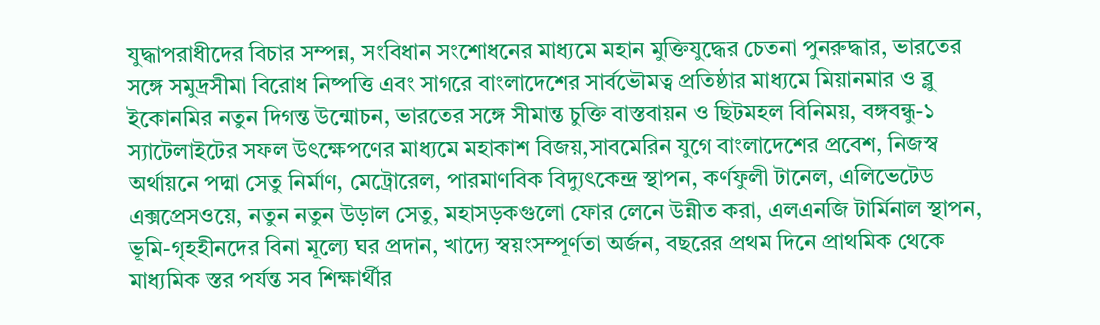যুদ্ধাপরাধীদের বিচার সম্পন্ন, সংবিধান সংশোধনের মাধ্যমে মহান মুক্তিযুদ্ধের চেতনা পুনরুদ্ধার, ভারতের সঙ্গে সমুদ্রসীমা বিরোধ নিষ্পত্তি এবং সাগরে বাংলাদেশের সার্বভৌমত্ব প্রতিষ্ঠার মাধ্যমে মিয়ানমার ও ব্লু ইকোনমির নতুন দিগন্ত উন্মোচন, ভারতের সঙ্গে সীমান্ত চুক্তি বাস্তবায়ন ও ছিটমহল বিনিময়, বঙ্গবন্ধু-১ স্যাটেলাইটের সফল উৎক্ষেপণের মাধ্যমে মহাকাশ বিজয়,সাবমেরিন যুগে বাংলাদেশের প্রবেশ, নিজস্ব অর্থায়নে পদ্মা সেতু নির্মাণ, মেট্রোরেল, পারমাণবিক বিদ্যুৎকেন্দ্র স্থাপন, কর্ণফুলী টানেল, এলিভেটেড এক্সপ্রেসওয়ে, নতুন নতুন উড়াল সেতু, মহাসড়কগুলো ফোর লেনে উন্নীত করা, এলএনজি টার্মিনাল স্থাপন, ভূমি-গৃহহীনদের বিনা মূল্যে ঘর প্রদান, খাদ্যে স্বয়ংসম্পূর্ণতা অর্জন, বছরের প্রথম দিনে প্রাথমিক থেকে মাধ্যমিক স্তর পর্যন্ত সব শিক্ষার্থীর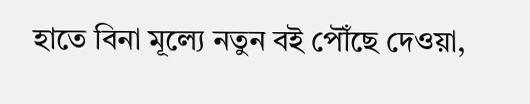হাতে বিনা মূল্যে নতুন বই পৌঁছে দেওয়া,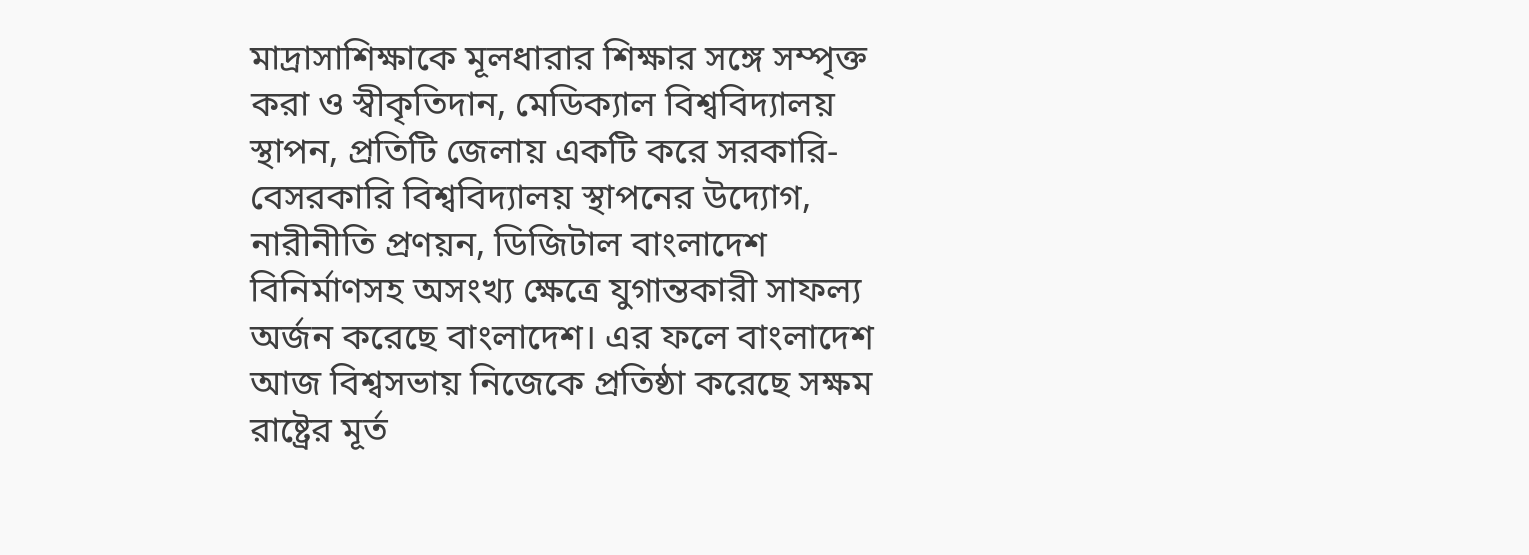মাদ্রাসাশিক্ষাকে মূলধারার শিক্ষার সঙ্গে সম্পৃক্ত করা ও স্বীকৃতিদান, মেডিক্যাল বিশ্ববিদ্যালয় স্থাপন, প্রতিটি জেলায় একটি করে সরকারি-বেসরকারি বিশ্ববিদ্যালয় স্থাপনের উদ্যোগ, নারীনীতি প্রণয়ন, ডিজিটাল বাংলাদেশ বিনির্মাণসহ অসংখ্য ক্ষেত্রে যুগান্তকারী সাফল্য অর্জন করেছে বাংলাদেশ। এর ফলে বাংলাদেশ আজ বিশ্বসভায় নিজেকে প্রতিষ্ঠা করেছে সক্ষম রাষ্ট্রের মূর্ত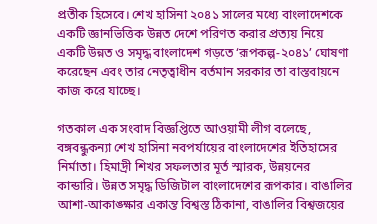প্রতীক হিসেবে। শেখ হাসিনা ২০৪১ সালের মধ্যে বাংলাদেশকে একটি জ্ঞানভিত্তিক উন্নত দেশে পরিণত করার প্রত্যয় নিয়ে একটি উন্নত ও সমৃদ্ধ বাংলাদেশ গড়তে ‘রূপকল্প-২০৪১’ ঘোষণা করেছেন এবং তার নেতৃত্বাধীন বর্তমান সরকার তা বাস্তবায়নে কাজ করে যাচ্ছে।

গতকাল এক সংবাদ বিজ্ঞপ্তিতে আওয়ামী লীগ বলেছে, বঙ্গবন্ধুকন্যা শেখ হাসিনা নবপর্যায়ের বাংলাদেশের ইতিহাসের নির্মাতা। হিমাদ্রী শিখর সফলতার মূর্ত স্মারক, উন্নয়নের কান্ডারি। উন্নত সমৃদ্ধ ডিজিটাল বাংলাদেশের রূপকার। বাঙালির আশা-আকাঙ্ক্ষার একান্ত বিশ্বস্ত ঠিকানা, বাঙালির বিশ্বজয়ের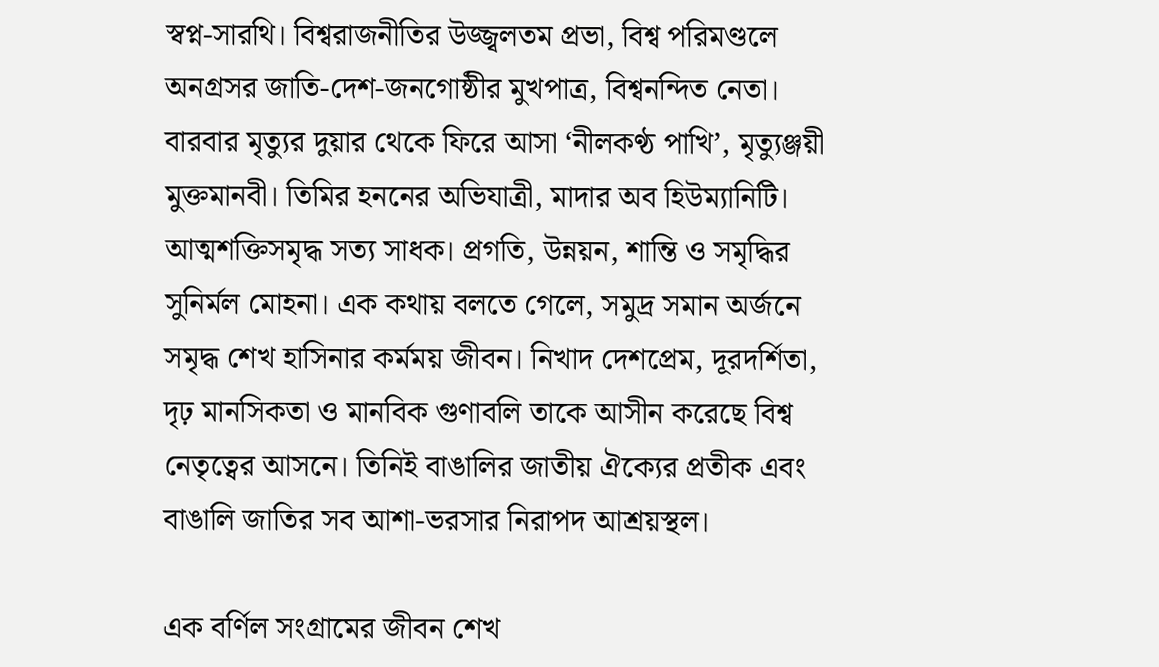স্বপ্ন-সারথি। বিশ্বরাজনীতির উজ্জ্বলতম প্রভা, বিশ্ব পরিমণ্ডলে অনগ্রসর জাতি-দেশ-জনগোষ্ঠীর মুখপাত্র, বিশ্বনন্দিত নেতা। বারবার মৃত্যুর দুয়ার থেকে ফিরে আসা ‘নীলকণ্ঠ পাখি’, মৃত্যুঞ্জয়ী মুক্তমানবী। তিমির হননের অভিযাত্রী, মাদার অব হিউম্যানিটি। আত্মশক্তিসমৃদ্ধ সত্য সাধক। প্রগতি, উন্নয়ন, শান্তি ও সমৃদ্ধির সুনির্মল মোহনা। এক কথায় বলতে গেলে, সমুদ্র সমান অর্জনে সমৃদ্ধ শেখ হাসিনার কর্মময় জীবন। নিখাদ দেশপ্রেম, দূরদর্শিতা, দৃঢ় মানসিকতা ও মানবিক গুণাবলি তাকে আসীন করেছে বিশ্ব নেতৃত্বের আসনে। তিনিই বাঙালির জাতীয় ঐক্যের প্রতীক এবং বাঙালি জাতির সব আশা-ভরসার নিরাপদ আশ্রয়স্থল।

এক বর্ণিল সংগ্রামের জীবন শেখ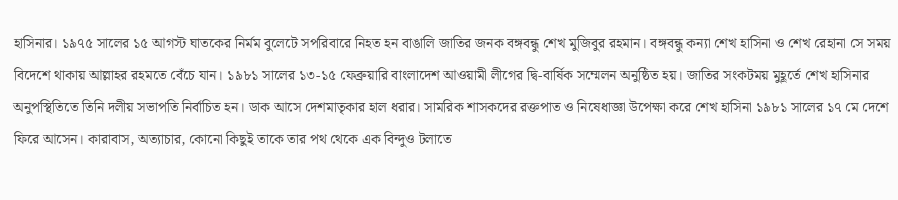হাসিনার। ১৯৭৫ সালের ১৫ আগস্ট ঘাতকের নির্মম বুলেটে সপরিবারে নিহত হন বাঙালি জাতির জনক বঙ্গবন্ধু শেখ মুজিবুর রহমান। বঙ্গবন্ধু কন্যা শেখ হাসিনা ও শেখ রেহানা সে সময় বিদেশে থাকায় আল্লাহর রহমতে বেঁচে যান। ১৯৮১ সালের ১৩-১৫ ফেব্রুয়ারি বাংলাদেশ আওয়ামী লীগের দ্বি-বার্ষিক সম্মেলন অনুষ্ঠিত হয়। জাতির সংকটময় মুহূর্তে শেখ হাসিনার অনুপস্থিতিতে তিনি দলীয় সভাপতি নির্বাচিত হন। ডাক আসে দেশমাতৃকার হাল ধরার। সামরিক শাসকদের রক্তপাত ও নিষেধাজ্ঞা উপেক্ষা করে শেখ হাসিনা ১৯৮১ সালের ১৭ মে দেশে ফিরে আসেন। কারাবাস, অত্যাচার, কোনো কিছুই তাকে তার পথ থেকে এক বিন্দুও টলাতে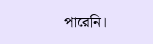পারেনি।